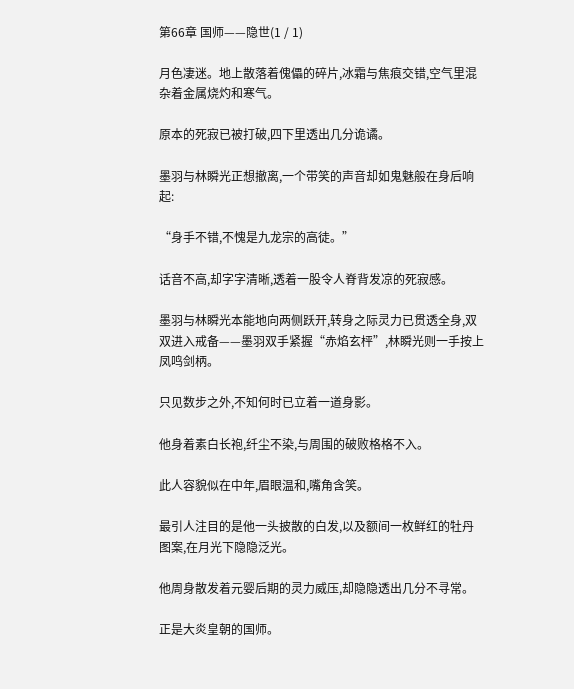第66章 国师——隐世(1 / 1)

月色凄迷。地上散落着傀儡的碎片,冰霜与焦痕交错,空气里混杂着金属烧灼和寒气。

原本的死寂已被打破,四下里透出几分诡谲。

墨羽与林瞬光正想撤离,一个带笑的声音却如鬼魅般在身后响起:

“身手不错,不愧是九龙宗的高徒。”

话音不高,却字字清晰,透着一股令人脊背发凉的死寂感。

墨羽与林瞬光本能地向两侧跃开,转身之际灵力已贯透全身,双双进入戒备——墨羽双手紧握“赤焰玄枰”,林瞬光则一手按上凤鸣剑柄。

只见数步之外,不知何时已立着一道身影。

他身着素白长袍,纤尘不染,与周围的破败格格不入。

此人容貌似在中年,眉眼温和,嘴角含笑。

最引人注目的是他一头披散的白发,以及额间一枚鲜红的牡丹图案,在月光下隐隐泛光。

他周身散发着元婴后期的灵力威压,却隐隐透出几分不寻常。

正是大炎皇朝的国师。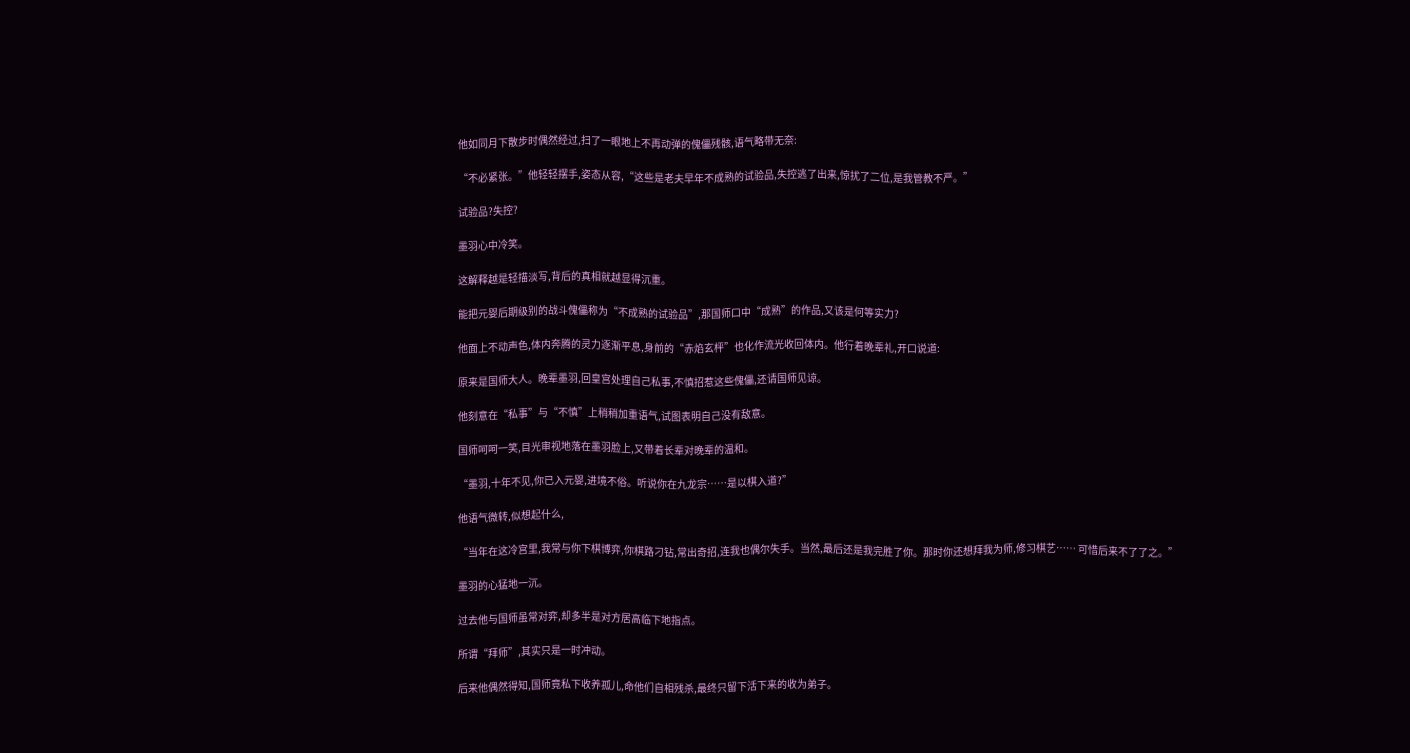他如同月下散步时偶然经过,扫了一眼地上不再动弹的傀儡残骸,语气略带无奈:

“不必紧张。”他轻轻摆手,姿态从容,“这些是老夫早年不成熟的试验品,失控逃了出来,惊扰了二位,是我管教不严。”

试验品?失控?

墨羽心中冷笑。

这解释越是轻描淡写,背后的真相就越显得沉重。

能把元婴后期级别的战斗傀儡称为“不成熟的试验品”,那国师口中“成熟”的作品,又该是何等实力?

他面上不动声色,体内奔腾的灵力逐渐平息,身前的“赤焰玄枰”也化作流光收回体内。他行着晚辈礼,开口说道:

原来是国师大人。晚辈墨羽,回皇宫处理自己私事,不慎招惹这些傀儡,还请国师见谅。

他刻意在“私事”与“不慎”上稍稍加重语气,试图表明自己没有敌意。

国师呵呵一笑,目光审视地落在墨羽脸上,又带着长辈对晚辈的温和。

“墨羽,十年不见,你已入元婴,进境不俗。听说你在九龙宗……是以棋入道?”

他语气微转,似想起什么,

“当年在这冷宫里,我常与你下棋博弈,你棋路刁钻,常出奇招,连我也偶尔失手。当然,最后还是我完胜了你。那时你还想拜我为师,修习棋艺…… 可惜后来不了了之。”

墨羽的心猛地一沉。

过去他与国师虽常对弈,却多半是对方居高临下地指点。

所谓“拜师”,其实只是一时冲动。

后来他偶然得知,国师竟私下收养孤儿,命他们自相残杀,最终只留下活下来的收为弟子。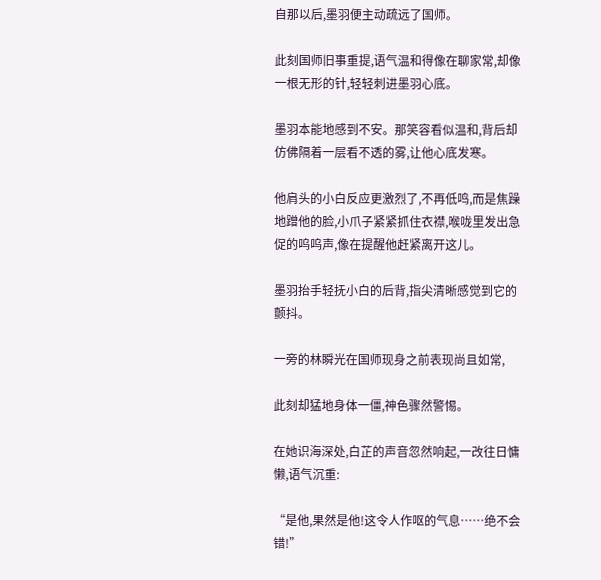自那以后,墨羽便主动疏远了国师。

此刻国师旧事重提,语气温和得像在聊家常,却像一根无形的针,轻轻刺进墨羽心底。

墨羽本能地感到不安。那笑容看似温和,背后却仿佛隔着一层看不透的雾,让他心底发寒。

他肩头的小白反应更激烈了,不再低鸣,而是焦躁地蹭他的脸,小爪子紧紧抓住衣襟,喉咙里发出急促的呜呜声,像在提醒他赶紧离开这儿。

墨羽抬手轻抚小白的后背,指尖清晰感觉到它的颤抖。

一旁的林瞬光在国师现身之前表现尚且如常,

此刻却猛地身体一僵,神色骤然警惕。

在她识海深处,白芷的声音忽然响起,一改往日慵懒,语气沉重:

“是他,果然是他!这令人作呕的气息……绝不会错!”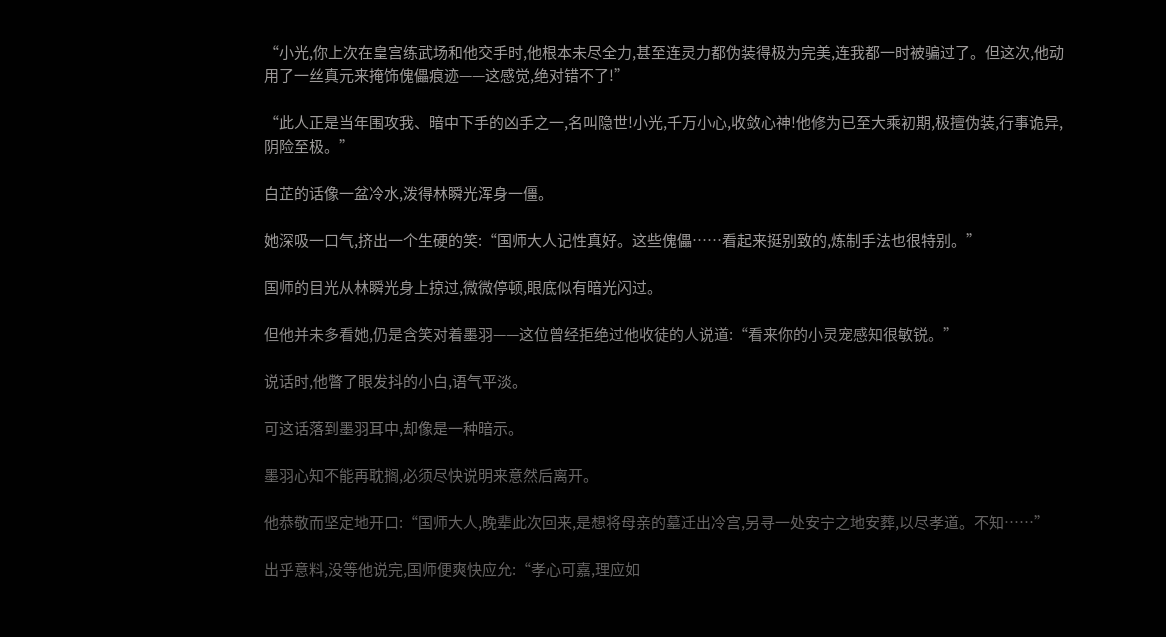“小光,你上次在皇宫练武场和他交手时,他根本未尽全力,甚至连灵力都伪装得极为完美,连我都一时被骗过了。但这次,他动用了一丝真元来掩饰傀儡痕迹——这感觉,绝对错不了!”

“此人正是当年围攻我、暗中下手的凶手之一,名叫隐世!小光,千万小心,收敛心神!他修为已至大乘初期,极擅伪装,行事诡异,阴险至极。”

白芷的话像一盆冷水,泼得林瞬光浑身一僵。

她深吸一口气,挤出一个生硬的笑:“国师大人记性真好。这些傀儡……看起来挺别致的,炼制手法也很特别。”

国师的目光从林瞬光身上掠过,微微停顿,眼底似有暗光闪过。

但他并未多看她,仍是含笑对着墨羽——这位曾经拒绝过他收徒的人说道:“看来你的小灵宠感知很敏锐。”

说话时,他瞥了眼发抖的小白,语气平淡。

可这话落到墨羽耳中,却像是一种暗示。

墨羽心知不能再耽搁,必须尽快说明来意然后离开。

他恭敬而坚定地开口:“国师大人,晚辈此次回来,是想将母亲的墓迁出冷宫,另寻一处安宁之地安葬,以尽孝道。不知……”

出乎意料,没等他说完,国师便爽快应允:“孝心可嘉,理应如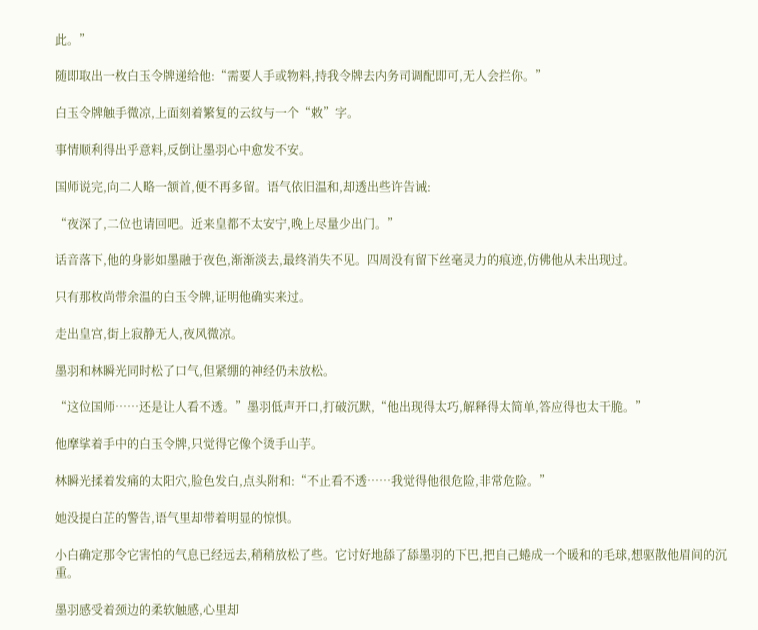此。”

随即取出一枚白玉令牌递给他:“需要人手或物料,持我令牌去内务司调配即可,无人会拦你。”

白玉令牌触手微凉,上面刻着繁复的云纹与一个“敕”字。

事情顺利得出乎意料,反倒让墨羽心中愈发不安。

国师说完,向二人略一颔首,便不再多留。语气依旧温和,却透出些许告诫:

“夜深了,二位也请回吧。近来皇都不太安宁,晚上尽量少出门。”

话音落下,他的身影如墨融于夜色,渐渐淡去,最终消失不见。四周没有留下丝毫灵力的痕迹,仿佛他从未出现过。

只有那枚尚带余温的白玉令牌,证明他确实来过。

走出皇宫,街上寂静无人,夜风微凉。

墨羽和林瞬光同时松了口气,但紧绷的神经仍未放松。

“这位国师……还是让人看不透。”墨羽低声开口,打破沉默,“他出现得太巧,解释得太简单,答应得也太干脆。”

他摩挲着手中的白玉令牌,只觉得它像个烫手山芋。

林瞬光揉着发痛的太阳穴,脸色发白,点头附和:“不止看不透……我觉得他很危险,非常危险。”

她没提白芷的警告,语气里却带着明显的惊惧。

小白确定那令它害怕的气息已经远去,稍稍放松了些。它讨好地舔了舔墨羽的下巴,把自己蜷成一个暖和的毛球,想驱散他眉间的沉重。

墨羽感受着颈边的柔软触感,心里却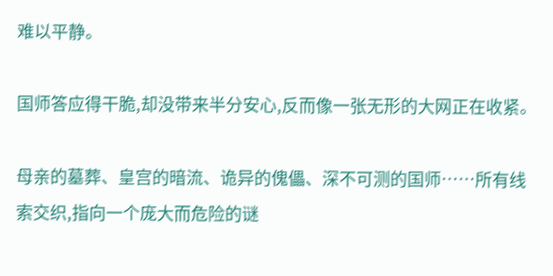难以平静。

国师答应得干脆,却没带来半分安心,反而像一张无形的大网正在收紧。

母亲的墓葬、皇宫的暗流、诡异的傀儡、深不可测的国师……所有线索交织,指向一个庞大而危险的谜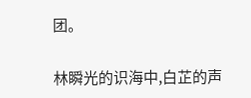团。

林瞬光的识海中,白芷的声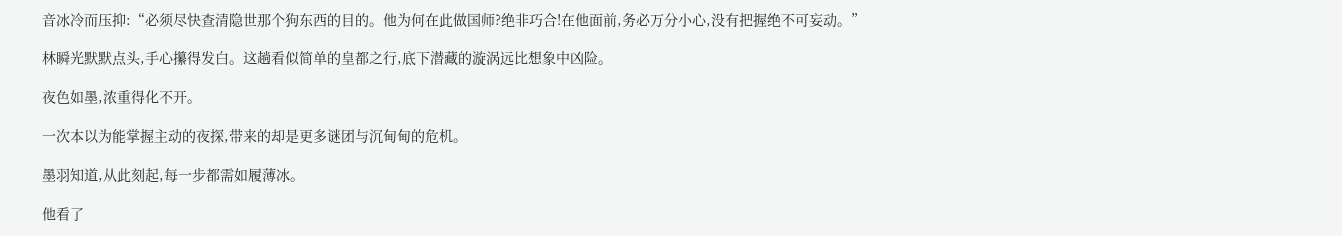音冰冷而压抑:“必须尽快查清隐世那个狗东西的目的。他为何在此做国师?绝非巧合!在他面前,务必万分小心,没有把握绝不可妄动。”

林瞬光默默点头,手心攥得发白。这趟看似简单的皇都之行,底下潜藏的漩涡远比想象中凶险。

夜色如墨,浓重得化不开。

一次本以为能掌握主动的夜探,带来的却是更多谜团与沉甸甸的危机。

墨羽知道,从此刻起,每一步都需如履薄冰。

他看了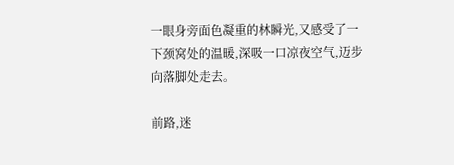一眼身旁面色凝重的林瞬光,又感受了一下颈窝处的温暖,深吸一口凉夜空气,迈步向落脚处走去。

前路,迷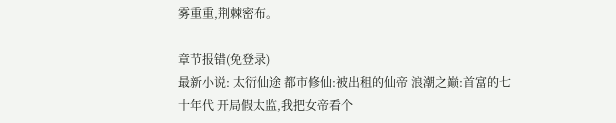雾重重,荆棘密布。

章节报错(免登录)
最新小说: 太衍仙途 都市修仙:被出租的仙帝 浪潮之巅:首富的七十年代 开局假太监,我把女帝看个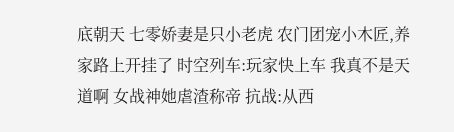底朝天 七零娇妻是只小老虎 农门团宠小木匠,养家路上开挂了 时空列车:玩家快上车 我真不是天道啊 女战神她虐渣称帝 抗战:从西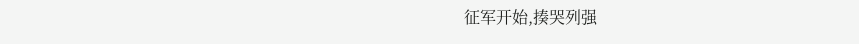征军开始,揍哭列强